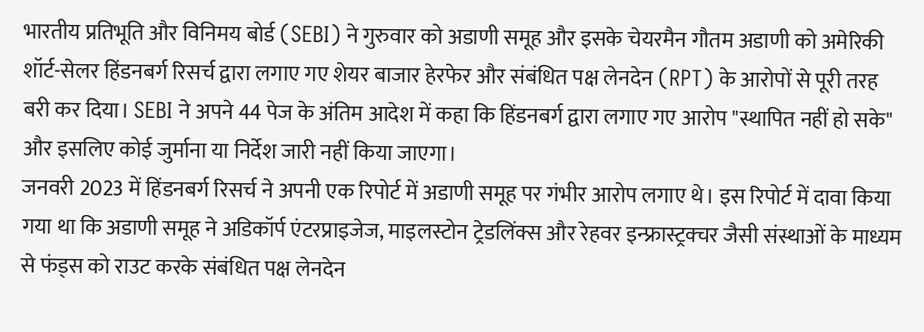भारतीय प्रतिभूति और विनिमय बोर्ड (SEBI) ने गुरुवार को अडाणी समूह और इसके चेयरमैन गौतम अडाणी को अमेरिकी शॉर्ट-सेलर हिंडनबर्ग रिसर्च द्वारा लगाए गए शेयर बाजार हेरफेर और संबंधित पक्ष लेनदेन (RPT) के आरोपों से पूरी तरह बरी कर दिया। SEBI ने अपने 44 पेज के अंतिम आदेश में कहा कि हिंडनबर्ग द्वारा लगाए गए आरोप "स्थापित नहीं हो सके" और इसलिए कोई जुर्माना या निर्देश जारी नहीं किया जाएगा।
जनवरी 2023 में हिंडनबर्ग रिसर्च ने अपनी एक रिपोर्ट में अडाणी समूह पर गंभीर आरोप लगाए थे। इस रिपोर्ट में दावा किया गया था कि अडाणी समूह ने अडिकॉर्प एंटरप्राइजेज, माइलस्टोन ट्रेडलिंक्स और रेहवर इन्फ्रास्ट्रक्चर जैसी संस्थाओं के माध्यम से फंड्स को राउट करके संबंधित पक्ष लेनदेन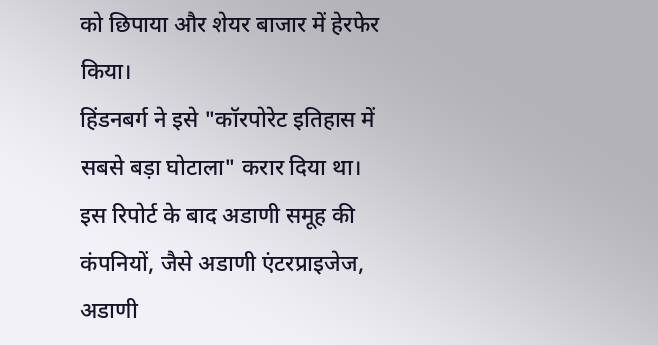को छिपाया और शेयर बाजार में हेरफेर किया।
हिंडनबर्ग ने इसे "कॉरपोरेट इतिहास में सबसे बड़ा घोटाला" करार दिया था। इस रिपोर्ट के बाद अडाणी समूह की कंपनियों, जैसे अडाणी एंटरप्राइजेज, अडाणी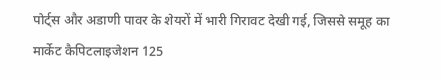पोर्ट्स और अडाणी पावर के शेयरों में भारी गिरावट देखी गई, जिससे समूह का मार्केट कैपिटलाइजेशन 125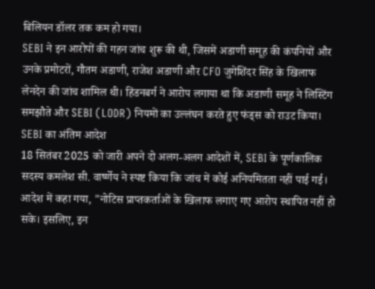बिलियन डॉलर तक कम हो गया।
SEBI ने इन आरोपों की गहन जांच शुरू की थी, जिसमें अडाणी समूह की कंपनियों और उनके प्रमोटरों, गौतम अडाणी, राजेश अडाणी और CFO जुगेशिंदर सिंह के खिलाफ लेनदेन की जांच शामिल थी। हिंडनबर्ग ने आरोप लगाया था कि अडाणी समूह ने लिस्टिंग समझौते और SEBI (LODR) नियमों का उल्लंघन करते हुए फंड्स को राउट किया।
SEBI का अंतिम आदेश
18 सितंबर 2025 को जारी अपने दो अलग-अलग आदेशों में, SEBI के पूर्णकालिक सदस्य कमलेश सी. वार्ष्णेय ने स्पष्ट किया कि जांच में कोई अनियमितता नहीं पाई गई। आदेश में कहा गया, "नोटिस प्राप्तकर्ताओं के खिलाफ लगाए गए आरोप स्थापित नहीं हो सके। इसलिए, इन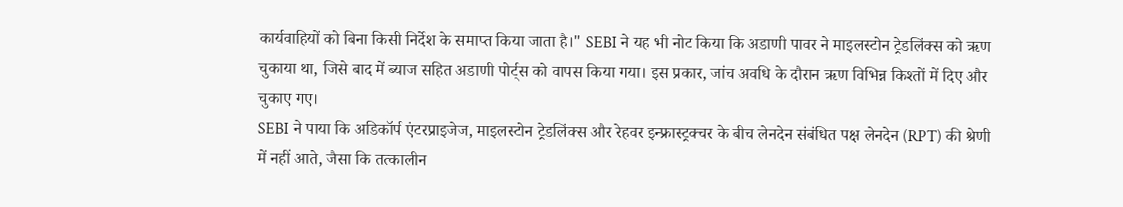कार्यवाहियों को बिना किसी निर्देश के समाप्त किया जाता है।" SEBI ने यह भी नोट किया कि अडाणी पावर ने माइलस्टोन ट्रेडलिंक्स को ऋण चुकाया था, जिसे बाद में ब्याज सहित अडाणी पोर्ट्स को वापस किया गया। इस प्रकार, जांच अवधि के दौरान ऋण विभिन्न किश्तों में दिए और चुकाए गए।
SEBI ने पाया कि अडिकॉर्प एंटरप्राइजेज, माइलस्टोन ट्रेडलिंक्स और रेहवर इन्फ्रास्ट्रक्चर के बीच लेनदेन संबंधित पक्ष लेनदेन (RPT) की श्रेणी में नहीं आते, जैसा कि तत्कालीन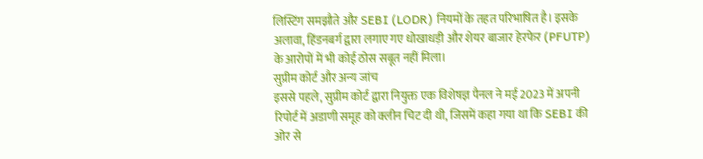लिस्टिंग समझौते और SEBI (LODR) नियमों के तहत परिभाषित है। इसके अलावा, हिंडनबर्ग द्वारा लगाए गए धोखाधड़ी और शेयर बाजार हेरफेर (PFUTP) के आरोपों में भी कोई ठोस सबूत नहीं मिला।
सुप्रीम कोर्ट और अन्य जांच
इससे पहले, सुप्रीम कोर्ट द्वारा नियुक्त एक विशेषज्ञ पैनल ने मई 2023 में अपनी रिपोर्ट में अडाणी समूह को क्लीन चिट दी थी, जिसमें कहा गया था कि SEBI की ओर से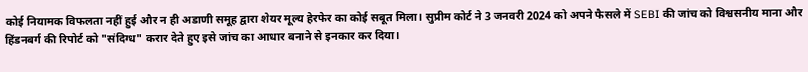कोई नियामक विफलता नहीं हुई और न ही अडाणी समूह द्वारा शेयर मूल्य हेरफेर का कोई सबूत मिला। सुप्रीम कोर्ट ने 3 जनवरी 2024 को अपने फैसले में SEBI की जांच को विश्वसनीय माना और हिंडनबर्ग की रिपोर्ट को "संदिग्ध" करार देते हुए इसे जांच का आधार बनाने से इनकार कर दिया।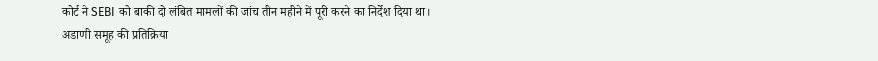कोर्ट ने SEBI को बाकी दो लंबित मामलों की जांच तीन महीने में पूरी करने का निर्देश दिया था।
अडाणी समूह की प्रतिक्रिया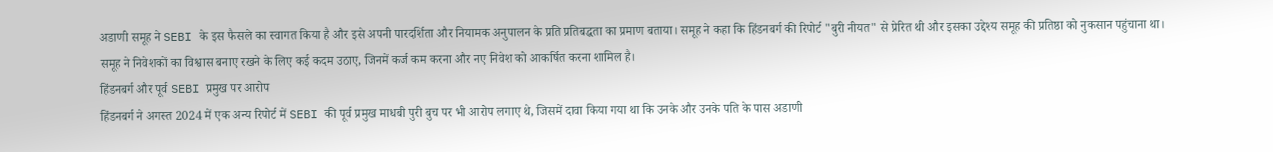अडाणी समूह ने SEBI के इस फैसले का स्वागत किया है और इसे अपनी पारदर्शिता और नियामक अनुपालन के प्रति प्रतिबद्धता का प्रमाण बताया। समूह ने कहा कि हिंडनबर्ग की रिपोर्ट "बुरी नीयत" से प्रेरित थी और इसका उद्देश्य समूह की प्रतिष्ठा को नुकसान पहुंचाना था। समूह ने निवेशकों का विश्वास बनाए रखने के लिए कई कदम उठाए, जिनमें कर्ज कम करना और नए निवेश को आकर्षित करना शामिल है।
हिंडनबर्ग और पूर्व SEBI प्रमुख पर आरोप
हिंडनबर्ग ने अगस्त 2024 में एक अन्य रिपोर्ट में SEBI की पूर्व प्रमुख माधबी पुरी बुच पर भी आरोप लगाए थे, जिसमें दावा किया गया था कि उनके और उनके पति के पास अडाणी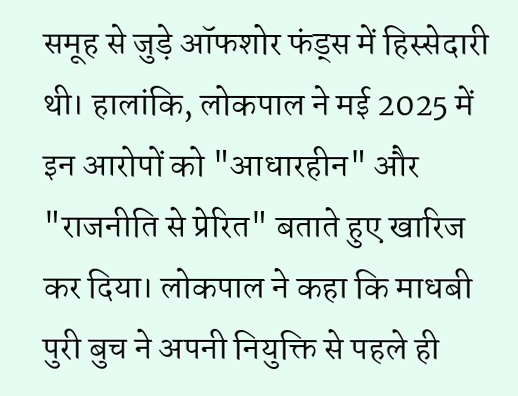समूह से जुड़े ऑफशोर फंड्स में हिस्सेदारी थी। हालांकि, लोकपाल ने मई 2025 में इन आरोपों को "आधारहीन" और "राजनीति से प्रेरित" बताते हुए खारिज कर दिया। लोकपाल ने कहा कि माधबी पुरी बुच ने अपनी नियुक्ति से पहले ही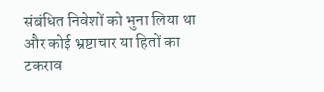संबंधित निवेशों को भुना लिया था और कोई भ्रष्टाचार या हितों का टकराव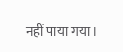नहीं पाया गया।